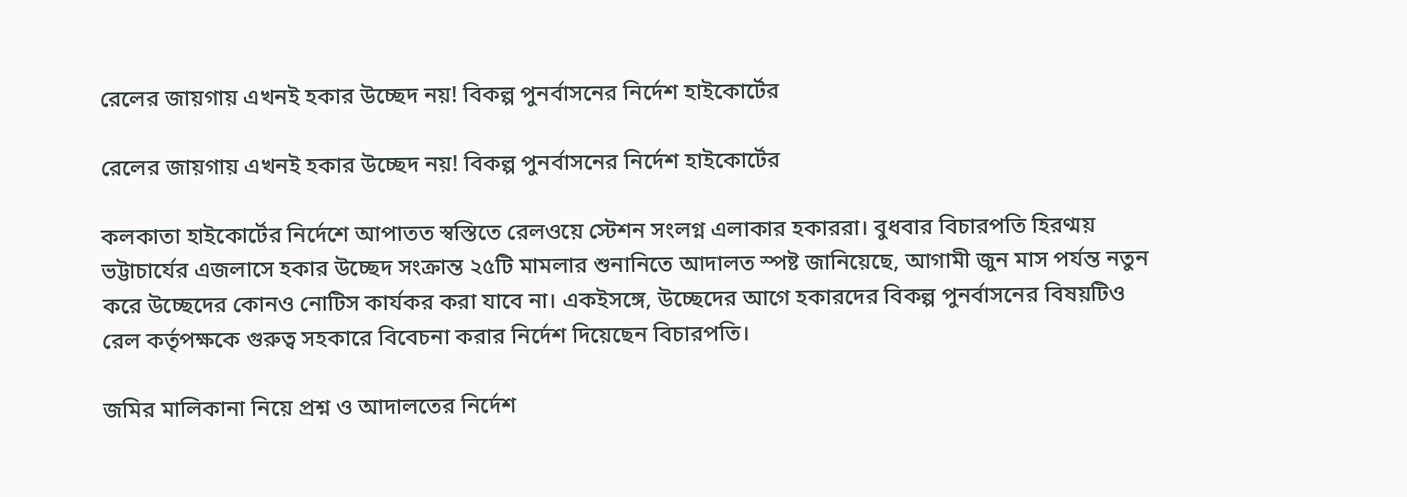রেলের জায়গায় এখনই হকার উচ্ছেদ নয়! বিকল্প পুনর্বাসনের নির্দেশ হাইকোর্টের

রেলের জায়গায় এখনই হকার উচ্ছেদ নয়! বিকল্প পুনর্বাসনের নির্দেশ হাইকোর্টের

কলকাতা হাইকোর্টের নির্দেশে আপাতত স্বস্তিতে রেলওয়ে স্টেশন সংলগ্ন এলাকার হকাররা। বুধবার বিচারপতি হিরণ্ময় ভট্টাচার্যের এজলাসে হকার উচ্ছেদ সংক্রান্ত ২৫টি মামলার শুনানিতে আদালত স্পষ্ট জানিয়েছে, আগামী জুন মাস পর্যন্ত নতুন করে উচ্ছেদের কোনও নোটিস কার্যকর করা যাবে না। একইসঙ্গে, উচ্ছেদের আগে হকারদের বিকল্প পুনর্বাসনের বিষয়টিও রেল কর্তৃপক্ষকে গুরুত্ব সহকারে বিবেচনা করার নির্দেশ দিয়েছেন বিচারপতি।

জমির মালিকানা নিয়ে প্রশ্ন ও আদালতের নির্দেশ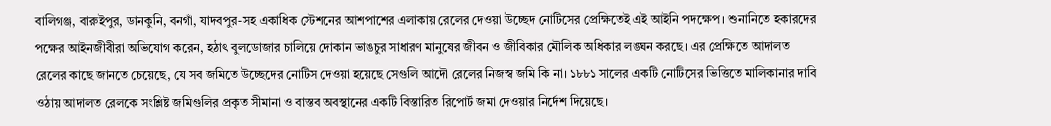বালিগঞ্জ, বারুইপুর, ডানকুনি, বনগাঁ, যাদবপুর-সহ একাধিক স্টেশনের আশপাশের এলাকায় রেলের দেওয়া উচ্ছেদ নোটিসের প্রেক্ষিতেই এই আইনি পদক্ষেপ। শুনানিতে হকারদের পক্ষের আইনজীবীরা অভিযোগ করেন, হঠাৎ বুলডোজার চালিয়ে দোকান ভাঙচুর সাধারণ মানুষের জীবন ও জীবিকার মৌলিক অধিকার লঙ্ঘন করছে। এর প্রেক্ষিতে আদালত রেলের কাছে জানতে চেয়েছে, যে সব জমিতে উচ্ছেদের নোটিস দেওয়া হয়েছে সেগুলি আদৌ রেলের নিজস্ব জমি কি না। ১৮৮১ সালের একটি নোটিসের ভিত্তিতে মালিকানার দাবি ওঠায় আদালত রেলকে সংশ্লিষ্ট জমিগুলির প্রকৃত সীমানা ও বাস্তব অবস্থানের একটি বিস্তারিত রিপোর্ট জমা দেওয়ার নির্দেশ দিয়েছে।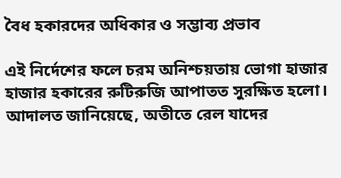বৈধ হকারদের অধিকার ও সম্ভাব্য প্রভাব

এই নির্দেশের ফলে চরম অনিশ্চয়তায় ভোগা হাজার হাজার হকারের রুটিরুজি আপাতত সুরক্ষিত হলো। আদালত জানিয়েছে, অতীতে রেল যাদের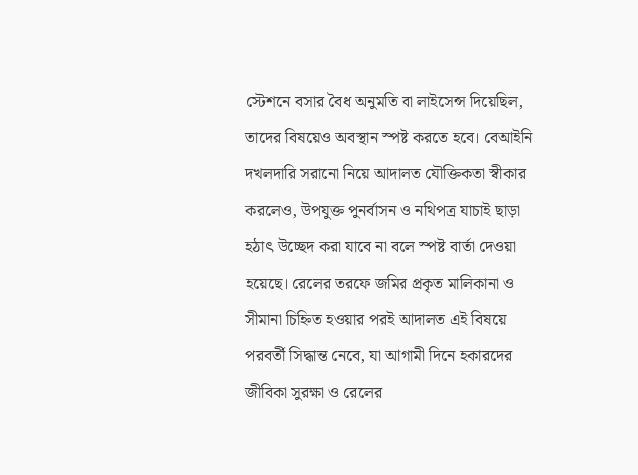স্টেশনে বসার বৈধ অনুমতি বা লাইসেন্স দিয়েছিল, তাদের বিষয়েও অবস্থান স্পষ্ট করতে হবে। বেআইনি দখলদারি সরানো নিয়ে আদালত যৌক্তিকতা স্বীকার করলেও, উপযুক্ত পুনর্বাসন ও নথিপত্র যাচাই ছাড়া হঠাৎ উচ্ছেদ করা যাবে না বলে স্পষ্ট বার্তা দেওয়া হয়েছে। রেলের তরফে জমির প্রকৃত মালিকানা ও সীমানা চিহ্নিত হওয়ার পরই আদালত এই বিষয়ে পরবর্তী সিদ্ধান্ত নেবে, যা আগামী দিনে হকারদের জীবিকা সুরক্ষা ও রেলের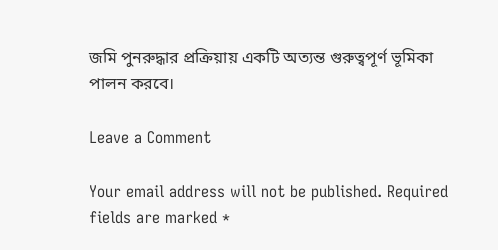জমি পুনরুদ্ধার প্রক্রিয়ায় একটি অত্যন্ত গুরুত্বপূর্ণ ভূমিকা পালন করবে।

Leave a Comment

Your email address will not be published. Required fields are marked *